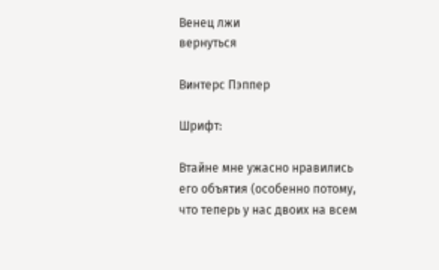Венец лжи
вернуться

Винтерс Пэппер

Шрифт:

Втайне мне ужасно нравились его объятия (особенно потому, что теперь у нас двоих на всем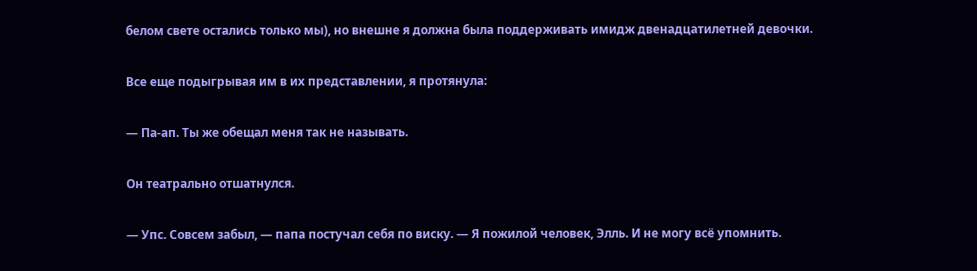белом свете остались только мы), но внешне я должна была поддерживать имидж двенадцатилетней девочки.

Все еще подыгрывая им в их представлении, я протянула:

— Па-ап. Ты же обещал меня так не называть.

Он театрально отшатнулся.

— Упс. Совсем забыл, — папа постучал себя по виску. — Я пожилой человек, Элль. И не могу всё упомнить.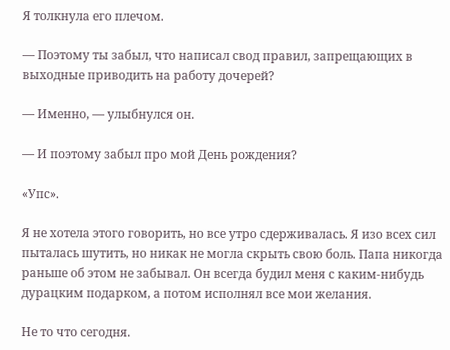Я толкнула его плечом.

— Поэтому ты забыл, что написал свод правил, запрещающих в выходные приводить на работу дочерей?

— Именно, — улыбнулся он.

— И поэтому забыл про мой День рождения?

«Упс».

Я не хотела этого говорить, но все утро сдерживалась. Я изо всех сил пыталась шутить, но никак не могла скрыть свою боль. Папа никогда раньше об этом не забывал. Он всегда будил меня с каким-нибудь дурацким подарком, а потом исполнял все мои желания.

Не то что сегодня.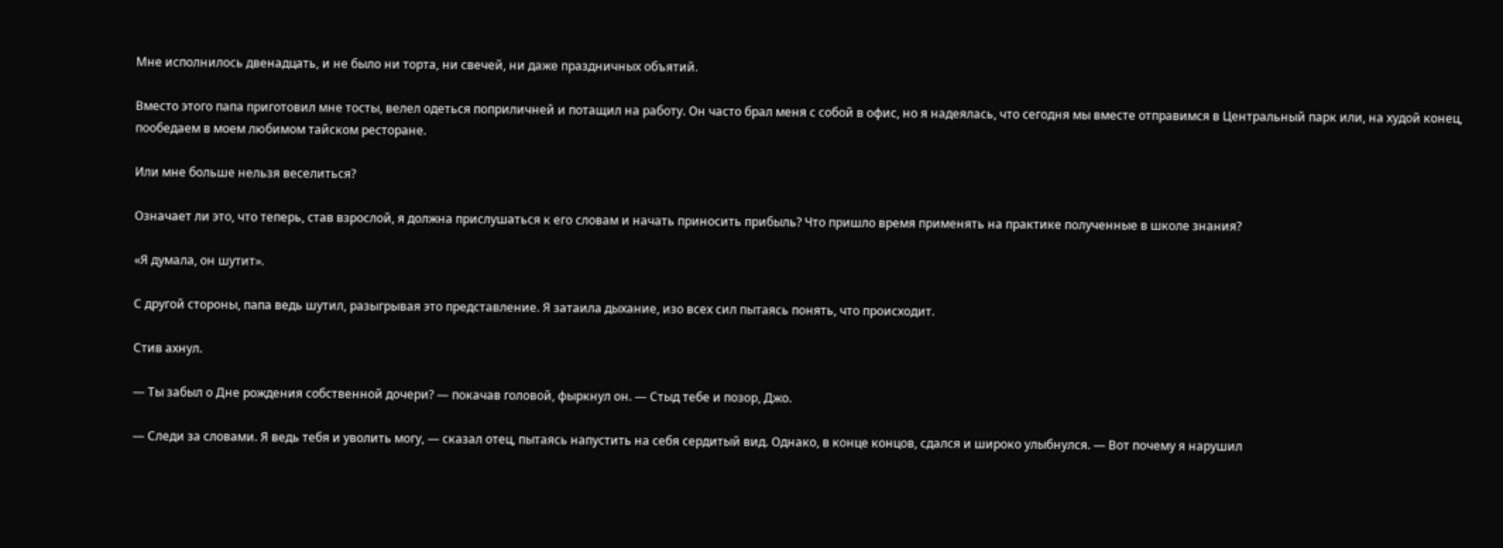Мне исполнилось двенадцать, и не было ни торта, ни свечей, ни даже праздничных объятий.

Вместо этого папа приготовил мне тосты, велел одеться поприличней и потащил на работу. Он часто брал меня с собой в офис, но я надеялась, что сегодня мы вместе отправимся в Центральный парк или, на худой конец, пообедаем в моем любимом тайском ресторане.

Или мне больше нельзя веселиться?

Означает ли это, что теперь, став взрослой, я должна прислушаться к его словам и начать приносить прибыль? Что пришло время применять на практике полученные в школе знания?

«Я думала, он шутит».

С другой стороны, папа ведь шутил, разыгрывая это представление. Я затаила дыхание, изо всех сил пытаясь понять, что происходит.

Стив ахнул.

— Ты забыл о Дне рождения собственной дочери? — покачав головой, фыркнул он. — Стыд тебе и позор, Джо.

— Следи за словами. Я ведь тебя и уволить могу, — сказал отец, пытаясь напустить на себя сердитый вид. Однако, в конце концов, сдался и широко улыбнулся. — Вот почему я нарушил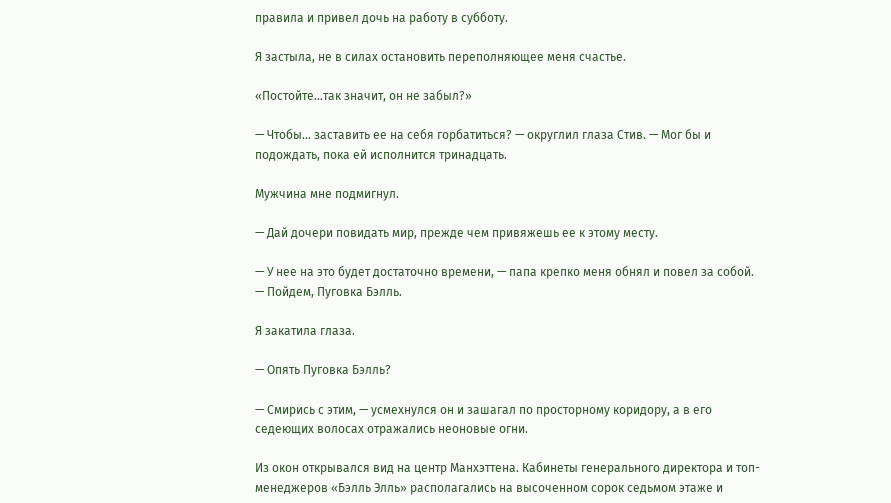правила и привел дочь на работу в субботу.

Я застыла, не в силах остановить переполняющее меня счастье.

«Постойте…так значит, он не забыл?»

— Чтобы… заставить ее на себя горбатиться? — округлил глаза Стив. — Мог бы и подождать, пока ей исполнится тринадцать.

Мужчина мне подмигнул.

— Дай дочери повидать мир, прежде чем привяжешь ее к этому месту.

— У нее на это будет достаточно времени, — папа крепко меня обнял и повел за собой. — Пойдем, Пуговка Бэлль.

Я закатила глаза.

— Опять Пуговка Бэлль?

— Смирись с этим, — усмехнулся он и зашагал по просторному коридору, а в его седеющих волосах отражались неоновые огни.

Из окон открывался вид на центр Манхэттена. Кабинеты генерального директора и топ-менеджеров «Бэлль Элль» располагались на высоченном сорок седьмом этаже и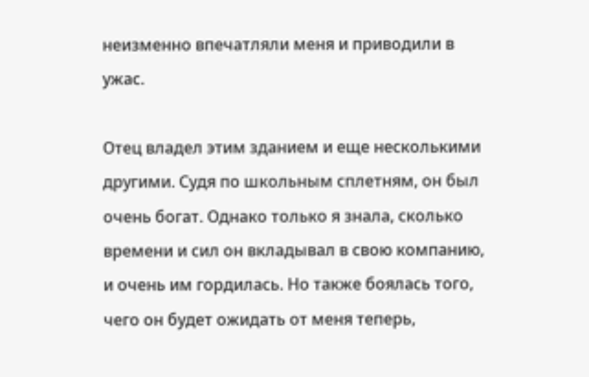неизменно впечатляли меня и приводили в ужас.

Отец владел этим зданием и еще несколькими другими. Судя по школьным сплетням, он был очень богат. Однако только я знала, сколько времени и сил он вкладывал в свою компанию, и очень им гордилась. Но также боялась того, чего он будет ожидать от меня теперь,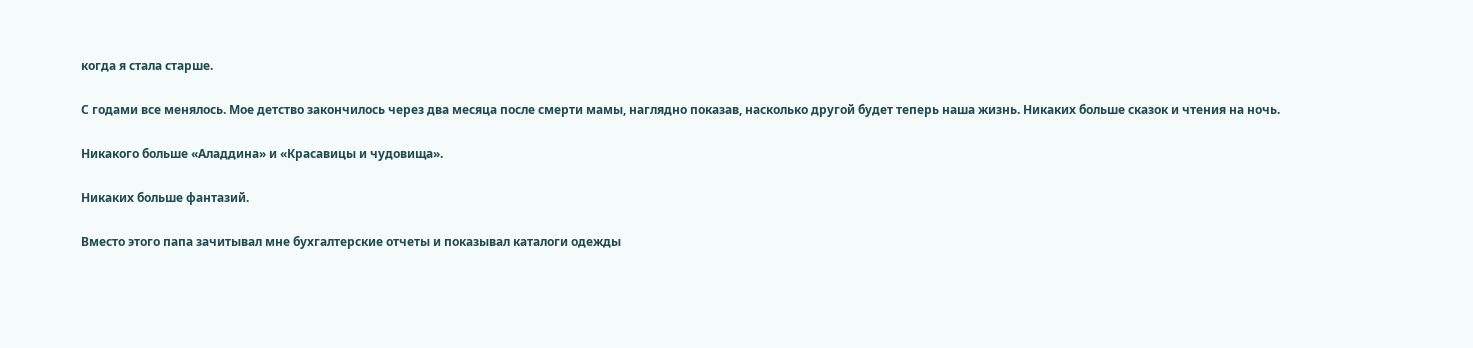когда я стала старше.

С годами все менялось. Мое детство закончилось через два месяца после смерти мамы, наглядно показав, насколько другой будет теперь наша жизнь. Никаких больше сказок и чтения на ночь.

Никакого больше «Аладдина» и «Красавицы и чудовища».

Никаких больше фантазий.

Вместо этого папа зачитывал мне бухгалтерские отчеты и показывал каталоги одежды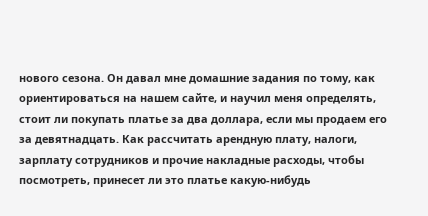нового сезона. Он давал мне домашние задания по тому, как ориентироваться на нашем сайте, и научил меня определять, стоит ли покупать платье за два доллара, если мы продаем его за девятнадцать. Как рассчитать арендную плату, налоги, зарплату сотрудников и прочие накладные расходы, чтобы посмотреть, принесет ли это платье какую-нибудь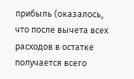прибыль (оказалось, что после вычета всех расходов в остатке получается всего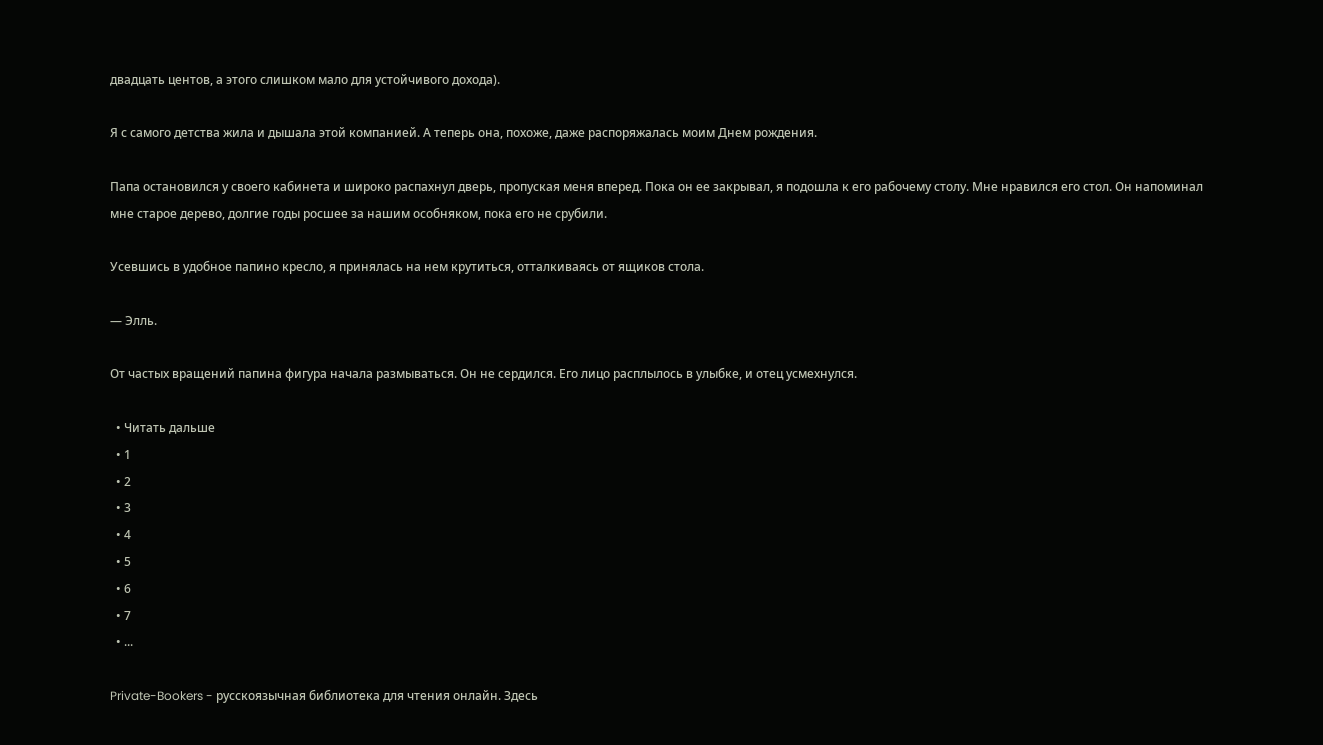двадцать центов, а этого слишком мало для устойчивого дохода).

Я с самого детства жила и дышала этой компанией. А теперь она, похоже, даже распоряжалась моим Днем рождения.

Папа остановился у своего кабинета и широко распахнул дверь, пропуская меня вперед. Пока он ее закрывал, я подошла к его рабочему столу. Мне нравился его стол. Он напоминал мне старое дерево, долгие годы росшее за нашим особняком, пока его не срубили.

Усевшись в удобное папино кресло, я принялась на нем крутиться, отталкиваясь от ящиков стола.

— Элль.

От частых вращений папина фигура начала размываться. Он не сердился. Его лицо расплылось в улыбке, и отец усмехнулся.

  • Читать дальше
  • 1
  • 2
  • 3
  • 4
  • 5
  • 6
  • 7
  • ...

Private-Bookers - русскоязычная библиотека для чтения онлайн. Здесь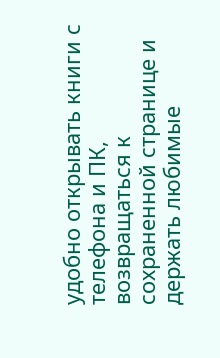удобно открывать книги с телефона и ПК, возвращаться к сохраненной странице и держать любимые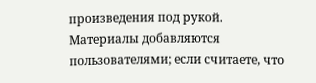произведения под рукой. Материалы добавляются пользователями; если считаете, что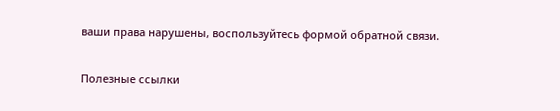ваши права нарушены, воспользуйтесь формой обратной связи.

Полезные ссылки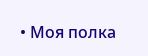• Моя полка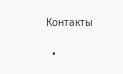Контакты

  •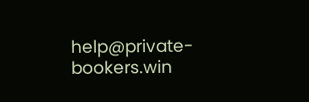help@private-bookers.win